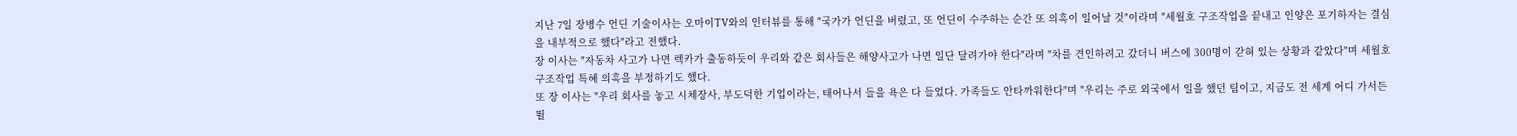지난 7일 장병수 언딘 기술이사는 오마이TV와의 인터뷰를 통해 "국가가 언딘을 버렸고, 또 언딘이 수주하는 순간 또 의혹이 일어날 것"이라며 "세월호 구조작업을 끝내고 인양은 포기하자는 결심을 내부적으로 했다"라고 전했다.
장 이사는 "자동차 사고가 나면 렉카가 출동하듯이 우리와 같은 회사들은 해양사고가 나면 일단 달려가야 한다"라며 "차를 견인하려고 갔더니 버스에 300명이 갇혀 있는 상황과 같았다"며 세월호 구조작업 특혜 의혹을 부정하기도 했다.
또 장 이사는 "우리 회사를 놓고 시체장사, 부도덕한 기업이라는, 태어나서 들을 욕은 다 들었다. 가족들도 안타까워한다"며 "우리는 주로 외국에서 일을 했던 팀이고, 지금도 전 세계 어디 가서든 뛸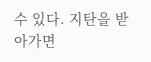수 있다. 지탄을 받아가면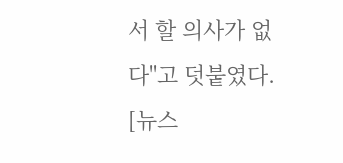서 할 의사가 없다"고 덧붙였다.
[뉴스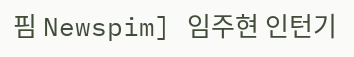핌 Newspim] 임주현 인턴기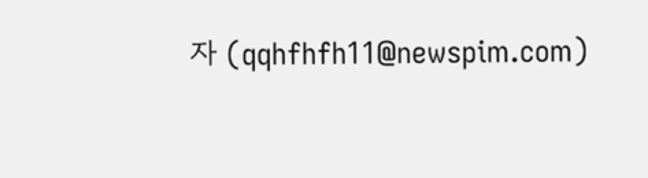자 (qqhfhfh11@newspim.com)